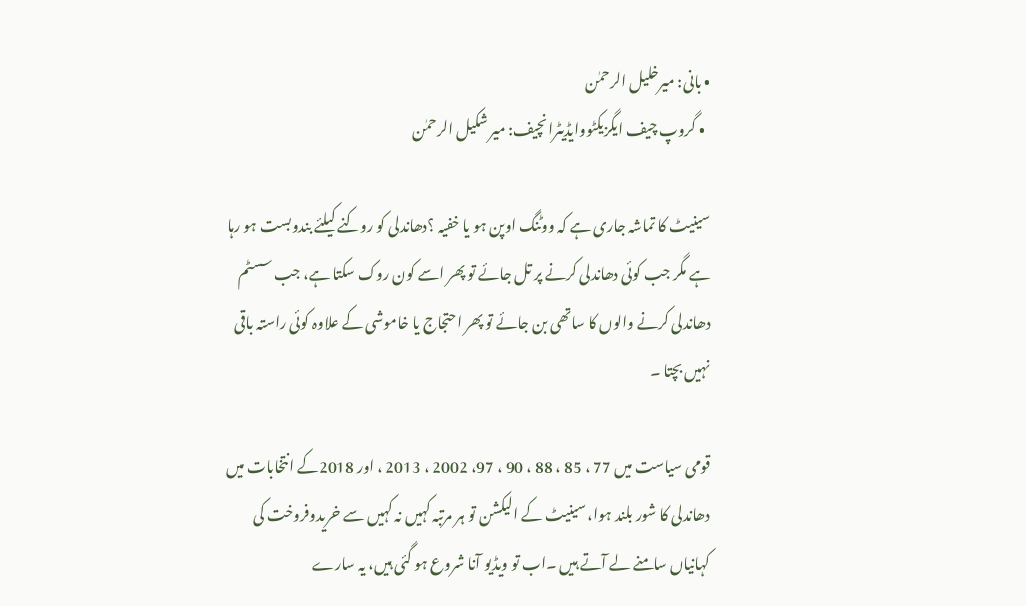• بانی: میرخلیل الرحمٰن
  • گروپ چیف ایگزیکٹووایڈیٹرانچیف: میر شکیل الرحمٰن

سینیٹ کا تماشہ جاری ہے کہ ووٹنگ اوپن ہو یا خفیہ ؟دھاندلی کو روکنے کیلئے بندوبست ہو رہا ہے مگر جب کوئی دھاندلی کرنے پر تل جائے تو پھر اسے کون روک سکتا ہے، جب سسٹم دھاندلی کرنے والوں کا ساتھی بن جائے تو پھر احتجاج یا خاموشی کے علاوہ کوئی راستہ باقی نہیں بچتا ۔

قومی سیاست میں 77 ، 85 ، 88 ، 90 ، 97، 2002 ، 2013 ، اور 2018کے انتخابات میں دھاندلی کا شور بلند ہوا، سینیٹ کے الیکشن تو ہر مرتبہ کہیں نہ کہیں سے خریدوفروخت کی کہانیاں سامنے لے آتے ہیں ۔اب تو ویڈیو آنا شروع ہو گئی ہیں، یہ سارے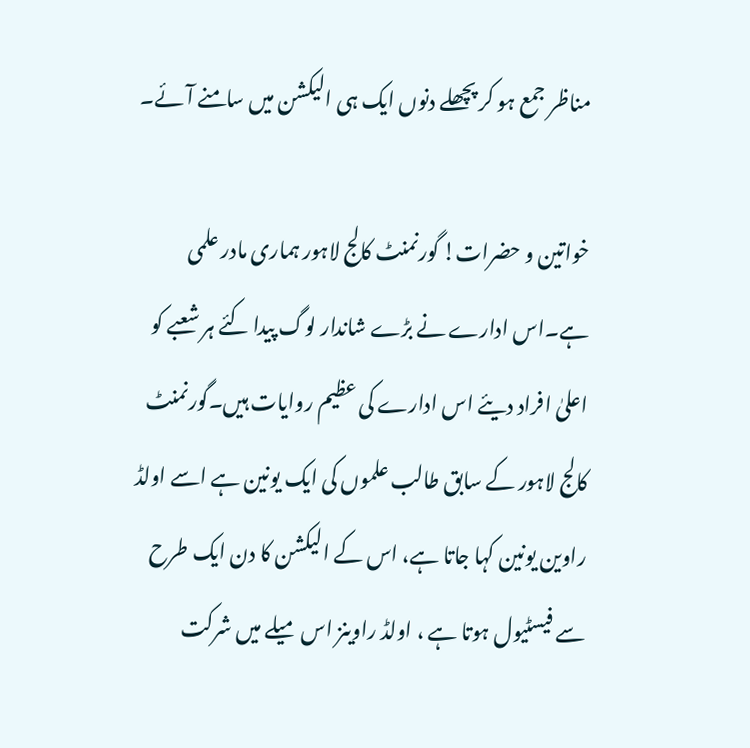مناظر جمع ہو کر پچھلے دنوں ایک ہی الیکشن میں سامنے آئے۔

خواتین و حضرات! گورنمنٹ کالج لاہور ہماری مادر علمی ہے۔اس ادارے نے بڑے شاندار لوگ پیدا کئے ہر شعبے کو اعلیٰ افراد دیئے اس ادارے کی عظیم روایات ہیں۔گورنمنٹ کالج لاہور کے سابق طالب علموں کی ایک یونین ہے اسے اولڈ راوین یونین کہا جاتا ہے، اس کے الیکشن کا دن ایک طرح سے فیسٹیول ہوتا ہے ، اولڈ راوینز اس میلے میں شرکت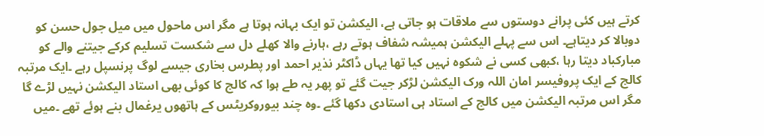کرتے ہیں کئی پرانے دوستوں سے ملاقات ہو جاتی ہے، الیکشن تو ایک بہانہ ہوتا ہے مگر اس ماحول میں میل جول حسن کو دوبالا کر دیتاہے۔ اس سے پہلے الیکشن ہمیشہ شفاف ہوتے رہے ،ہارنے والا کھلے دل سے شکست تسلیم کرکے جیتنے والے کو مبارکباد دیتا رہا ،کبھی کسی نے شکوہ نہیں کیا تھا یہاں ڈاکٹر نذیر احمد اور پطرس بخاری جیسے لوگ پرنسپل رہے ۔ایک مرتبہ کالج کے ایک پروفیسر امان اللہ ورک الیکشن لڑکر جیت گئے تو پھر یہ طے ہوا کہ کالج کا کوئی بھی استاد الیکشن نہیں لڑے گا مگر اس مرتبہ الیکشن میں کالج کے استاد ہی استادی دکھا گئے ۔وہ چند بیوروکریٹس کے ہاتھوں یرغمال بنے ہوئے تھے ۔میں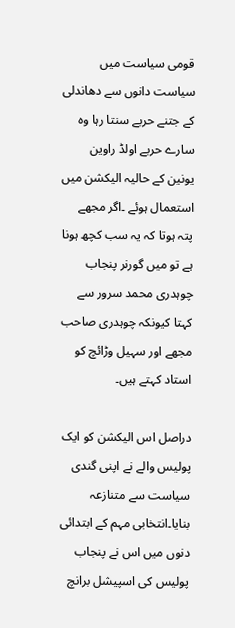قومی سیاست میں سیاست دانوں سے دھاندلی کے جتنے حربے سنتا رہا وہ سارے حربے اولڈ راوین یونین کے حالیہ الیکشن میں استعمال ہوئے ۔اگر مجھے پتہ ہوتا کہ یہ سب کچھ ہونا ہے تو میں گورنر پنجاب چوہدری محمد سرور سے کہتا کیونکہ چوہدری صاحب مجھے اور سہیل وڑائچ کو استاد کہتے ہیں۔

دراصل اس الیکشن کو ایک پولیس والے نے اپنی گندی سیاست سے متنازعہ بنایا۔انتخابی مہم کے ابتدائی دنوں میں اس نے پنجاب پولیس کی اسپیشل برانچ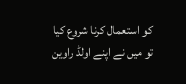کو استعمال کرنا شروع کیا تو میں نے اپنے اولڈ راوین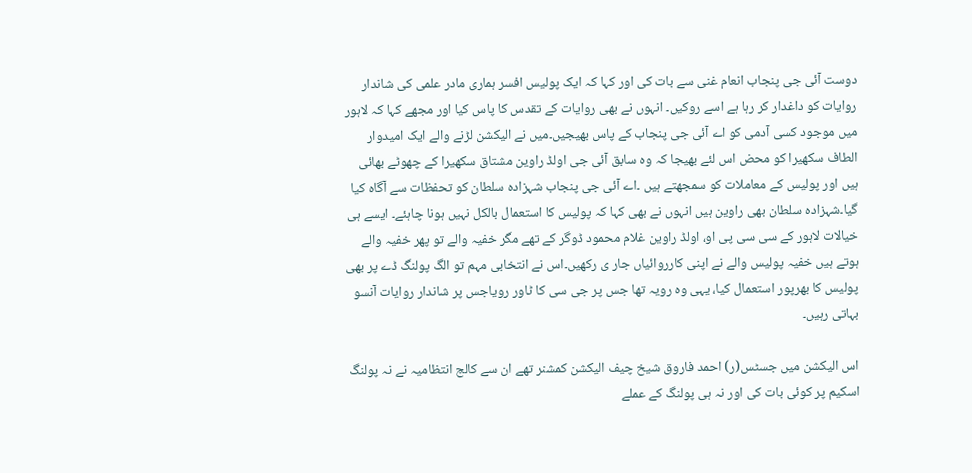دوست آئی جی پنجاب انعام غنی سے بات کی اور کہا کہ ایک پولیس افسر ہماری مادر علمی کی شاندار روایات کو داغدار کر رہا ہے اسے روکیں۔ انہوں نے بھی روایات کے تقدس کا پاس کیا اور مجھے کہا کہ لاہور میں موجود کسی آدمی کو اے آئی جی پنجاب کے پاس بھیجیں۔میں نے الیکشن لڑنے والے ایک امیدوار الطاف سکھیرا کو محض اس لئے بھیجا کہ وہ سابق آئی جی اولڈ راوین مشتاق سکھیرا کے چھوٹے بھائی ہیں اور پولیس کے معاملات کو سمجھتے ہیں ۔اے آئی جی پنجاب شہزادہ سلطان کو تحفظات سے آگاہ کیا گیا۔شہزادہ سلطان بھی راوین ہیں انہوں نے بھی کہا کہ پولیس کا استعمال بالکل نہیں ہونا چاہئے۔ ایسے ہی خیالات لاہور کے سی سی پی او، اولڈ راوین غلام محمود ڈوگر کے تھے مگر خفیہ والے تو پھر خفیہ والے ہوتے ہیں خفیہ پولیس والے نے اپنی کارروائیاں جار ی رکھیں۔اس نے انتخابی مہم تو الگ پولنگ ڈے پر بھی پولیس کا بھرپور استعمال کیا، یہی وہ رویہ تھا جس پر جی سی کا ٹاور رویاجس پر شاندار روایات آنسو بہاتی رہیں۔

اس الیکشن میں جسٹس(ر) احمد فاروق شیخ چیف الیکشن کمشنر تھے ان سے کالج انتظامیہ نے نہ پولنگ اسکیم پر کوئی بات کی اور نہ ہی پولنگ کے عملے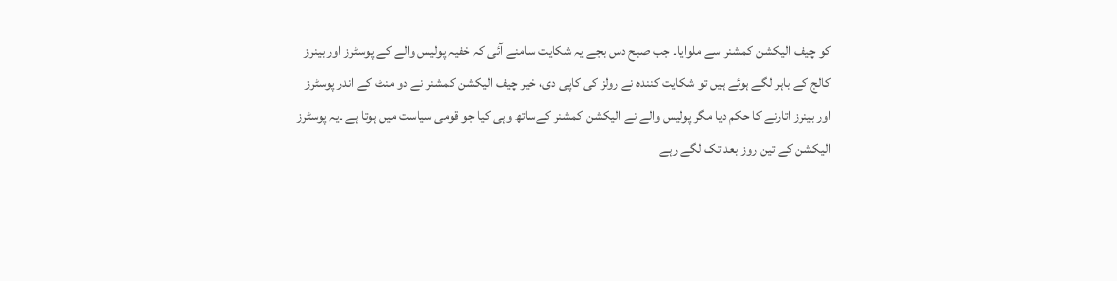کو چیف الیکشن کمشنر سے ملوایا۔ جب صبح دس بجے یہ شکایت سامنے آئی کہ خفیہ پولیس والے کے پوسٹرز اور بینرز کالج کے باہر لگے ہوئے ہیں تو شکایت کنندہ نے رولز کی کاپی دی، خیر چیف الیکشن کمشنر نے دو منٹ کے اندر پوسٹرز اور بینرز اتارنے کا حکم دیا مگر پولیس والے نے الیکشن کمشنر کےساتھ وہی کیا جو قومی سیاست میں ہوتا ہے ۔یہ پوسٹرز الیکشن کے تین روز بعد تک لگے رہے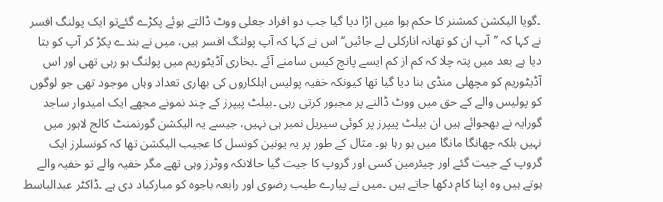۔گویا الیکشن کمشنر کا حکم ہوا میں اڑا دیا گیا جب دو افراد جعلی ووٹ ڈالتے ہوئے پکڑے گئےتو ایک پولنگ افسر نے کہا کہ ’’آپ ان کو تھانہ انارکلی لے جائیں‘‘ اس نے کہا کہ آپ پولنگ افسر ہیں، میں نے بندے پکڑ کر آپ کو بتا دیا ہے بعد میں پتہ چلا کہ کم از کم ایسے پانچ کیس سامنے آئے ۔بخاری آڈیٹوریم میں پولنگ ہو رہی تھی اور اس آڈیٹوریم کو مچھلی منڈی بنا دیا گیا تھا کیونکہ خفیہ پولیس اہلکاروں کی بھاری تعداد وہاں موجود تھی جو لوگوں کو پولیس والے کے حق میں ووٹ ڈالنے پر مجبور کرتی رہی ۔بیلٹ پیپرز کے چند نمونے مجھے ایک امیدوار ساجد گورایہ نے بھجوائے ہیں ان بیلٹ پیپرز پر کوئی سیریل نمبر ہی نہیں، جیسے یہ الیکشن گورنمنٹ کالج لاہور میں نہیں بلکہ چھانگا مانگا میں ہو رہا ہو۔ مثال کے طور پر یہ یونین کونسل کا عجیب الیکشن تھا کہ کونسلرز ایک گروپ کے جیت گئے اور چیئرمین کسی اور گروپ کا جیت گیا حالانکہ ووٹرز وہی تھے مگر خفیہ والے تو خفیہ والے ہوتے ہیں وہ اپنا کام دکھا جاتے ہیں ۔میں نے پیارے طیب رضوی اور رابعہ باجوہ کو مبارکباد دی ہے ۔ڈاکٹر عبدالباسط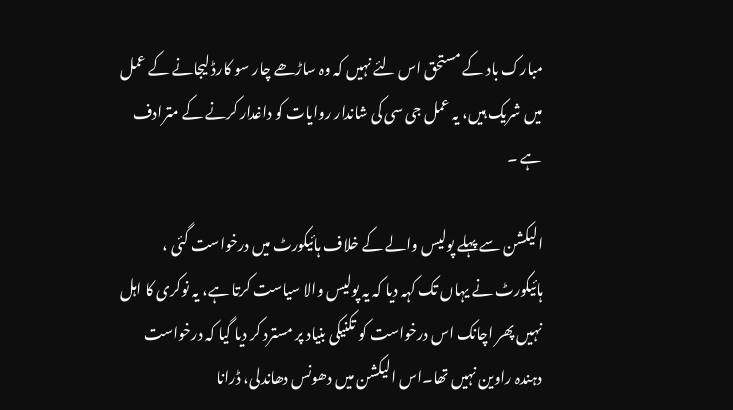مبارک باد کے مستحق اس لئے نہیں کہ وہ ساڑھے چار سو کارڈ لیجانے کے عمل میں شریک ہیں، یہ عمل جی سی کی شاندار روایات کو داغدار کرنے کے مترادف ہے ۔

الیکشن سے پہلے پولیس والے کے خلاف ہائیکورٹ میں درخواست گئی ، ہائیکورٹ نے یہاں تک کہہ دیا کہ یہ پولیس والا سیاست کرتا ہے، یہ نوکری کا اہل نہیں پھر اچانک اس درخواست کو تکنیکی بنیاد پر مسترد کر دیا گیا کہ درخواست دہندہ راوین نہیں تھا۔اس الیکشن میں دھونس دھاندلی، ڈرانا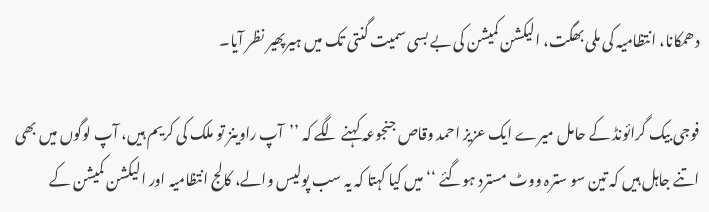دھمکانا، انتظامیہ کی ملی بھگت، الیکشن کمیشن کی بے بسی سمیت گنتی تک میں ہیرپھیر نظر آیا۔

فوجی بیک گرائونڈ کے حامل میرے ایک عزیز احمد وقاص جنجوعہ کہنے لگے کہ ’’آپ راوینز تو ملک کی کریم ہیں، آپ لوگوں میں بھی اتنے جاہل ہیں کہ تین سو سترہ ووٹ مسترد ہوگئے ‘‘میں کیا کہتا کہ یہ سب پولیس والے، کالج انتظامیہ اور الیکشن کمیشن کے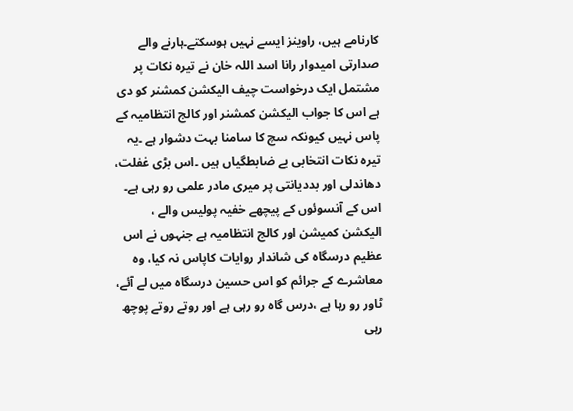کارنامے ہیں، راوینز ایسے نہیں ہوسکتے۔ہارنے والے صدارتی امیدوار رانا اسد اللہ خان نے تیرہ نکات پر مشتمل ایک درخواست چیف الیکشن کمشنر کو دی ہے اس کا جواب الیکشن کمشنر اور کالج انتظامیہ کے پاس نہیں کیونکہ سچ کا سامنا بہت دشوار ہے ۔یہ تیرہ نکات انتخابی بے ضابطگیاں ہیں ۔اس بڑی غفلت، دھاندلی اور بددیانتی پر میری مادر علمی رو رہی ہے۔ اس کے آنسوئوں کے پیچھے خفیہ پولیس والے ، الیکشن کمیشن اور کالج انتظامیہ ہے جنہوں نے اس عظیم درسگاہ کی شاندار روایات کاپاس نہ کیا، وہ معاشرے کے جرائم کو اس حسین درسگاہ میں لے آئے، ٹاور رو رہا ہے ،درس گاہ رو رہی ہے اور روتے روتے پوچھ رہی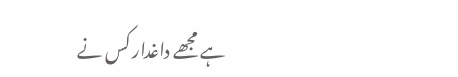ہے مجھے داغدار کس نے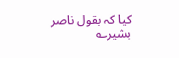کیا کہ بقول ناصر بشیر؎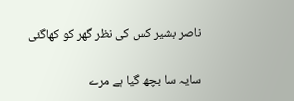ناصر بشیر کس کی نظر گھر کو کھاگئی

سایہ سا بچھ گیا ہے مرے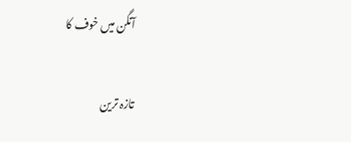آنگن میں خوف کا

تازہ ترین